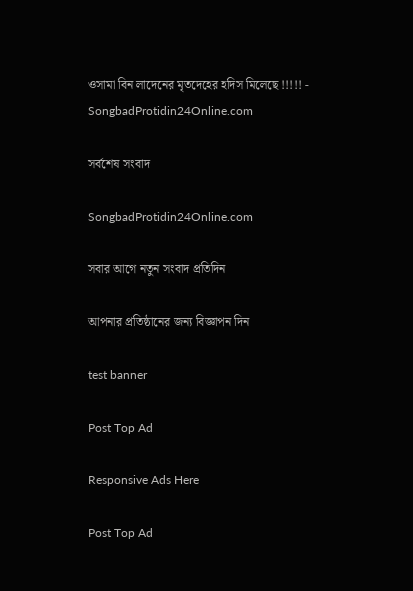ওসামা বিন লাদেনের মৃতদেহের হদিস মিলেছে !!!!! - SongbadProtidin24Online.com

সর্বশেষ সংবাদ

SongbadProtidin24Online.com

সবার আগে নতুন সংবাদ প্রতিদিন

আপনার প্রতিষ্ঠানের জন্য বিজ্ঞাপন দিন

test banner

Post Top Ad

Responsive Ads Here

Post Top Ad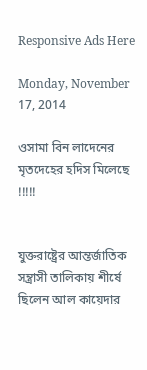Responsive Ads Here

Monday, November 17, 2014

ওসামা বিন লাদেনের মৃতদেহের হদিস মিলেছে !!!!!


যুক্তরাষ্ট্রের আন্তর্জাতিক সন্ত্রাসী তালিকায় শীর্ষে ছিলেন আল কায়েদার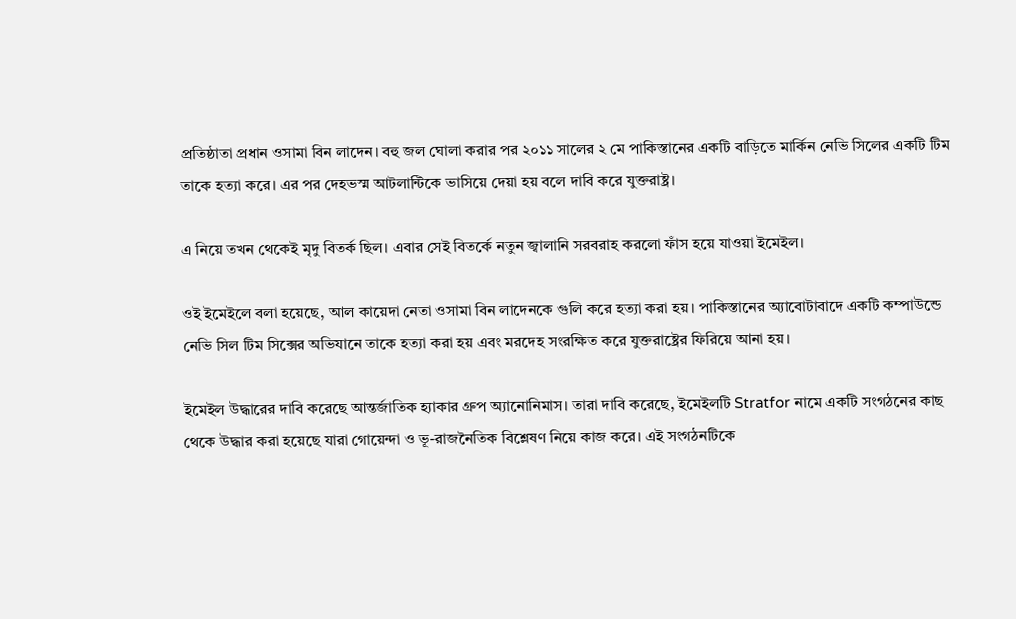প্রতিষ্ঠাতা প্রধান ওসামা বিন লাদেন। বহু জল ঘোলা করার পর ২০১১ সালের ২ মে পাকিস্তানের একটি বাড়িতে মার্কিন নেভি সিলের একটি টিম তাকে হত্যা করে। এর পর দেহভস্ম আটলান্টিকে ভাসিয়ে দেয়া হয় বলে দাবি করে যুক্তরাষ্ট্র।

এ নিয়ে তখন থেকেই মৃদু বিতর্ক ছিল। এবার সেই বিতর্কে নতুন জ্বালানি সরবরাহ করলো ফাঁস হয়ে যাওয়া ইমেইল।

ওই ইমেইলে বলা হয়েছে, আল কায়েদা নেতা ওসামা বিন লাদেনকে গুলি করে হত্যা করা হয়। পাকিস্তানের অ্যাবোটাবাদে একটি কম্পাউন্ডে নেভি সিল টিম সিক্সের অভিযানে তাকে হত্যা করা হয় এবং মরদেহ সংরক্ষিত করে যুক্তরাষ্ট্রের ফিরিয়ে আনা হয়।

ইমেইল উদ্ধারের দাবি করেছে আন্তর্জাতিক হ্যাকার গ্রুপ অ্যানোনিমাস। তারা দাবি করেছে, ইমেইলটি Stratfor নামে একটি সংগঠনের কাছ থেকে উদ্ধার করা হয়েছে যারা গোয়েন্দা ও ভূ-রাজনৈতিক বিশ্লেষণ নিয়ে কাজ করে। এই সংগঠনটিকে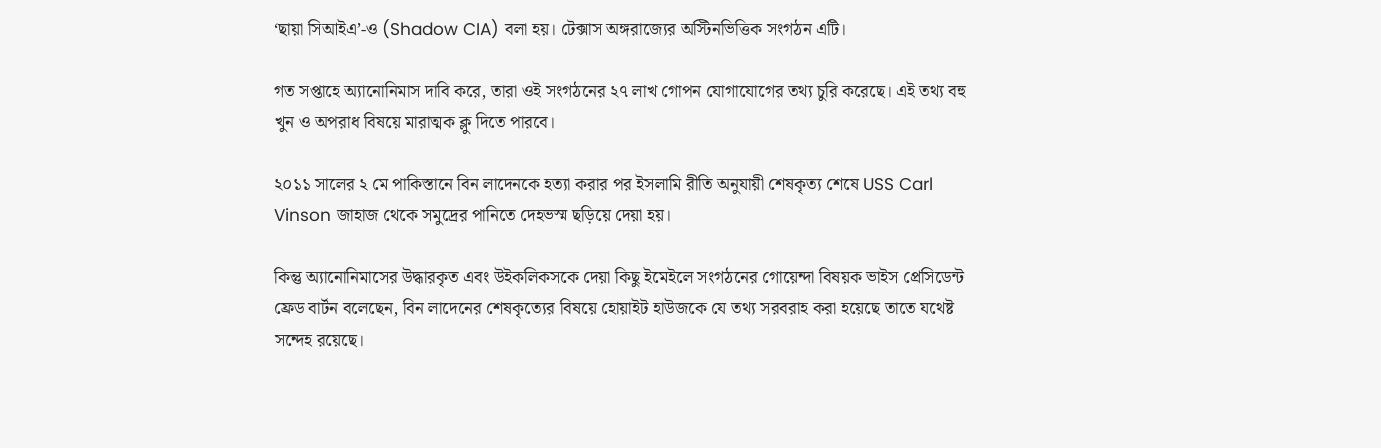‘ছায়া সিআইএ’-ও (Shadow CIA) বলা হয়। টেক্সাস অঙ্গরাজ্যের অস্টিনভিত্তিক সংগঠন এটি।

গত সপ্তাহে অ্যানোনিমাস দাবি করে, তারা ওই সংগঠনের ২৭ লাখ গোপন যোগাযোগের তথ্য চুরি করেছে। এই তথ্য বহু খুন ও অপরাধ বিষয়ে মারাত্মক ক্লু দিতে পারবে।

২০১১ সালের ২ মে পাকিস্তানে বিন লাদেনকে হত্যা করার পর ইসলামি রীতি অনুযায়ী শেষকৃত্য শেষে USS Carl Vinson জাহাজ থেকে সমুদ্রের পানিতে দেহভস্ম ছড়িয়ে দেয়া হয়।

কিন্তু অ্যানোনিমাসের উদ্ধারকৃত এবং উইকলিকসকে দেয়া কিছু ইমেইলে সংগঠনের গোয়েন্দা ‍বিষয়ক ভাইস প্রেসিডেন্ট ফ্রেড বার্টন বলেছেন, বিন লাদেনের শেষকৃত্যের বিষয়ে হোয়াইট হাউজকে যে তথ্য সরবরাহ করা হয়েছে তাতে যথেষ্ট সন্দেহ রয়েছে।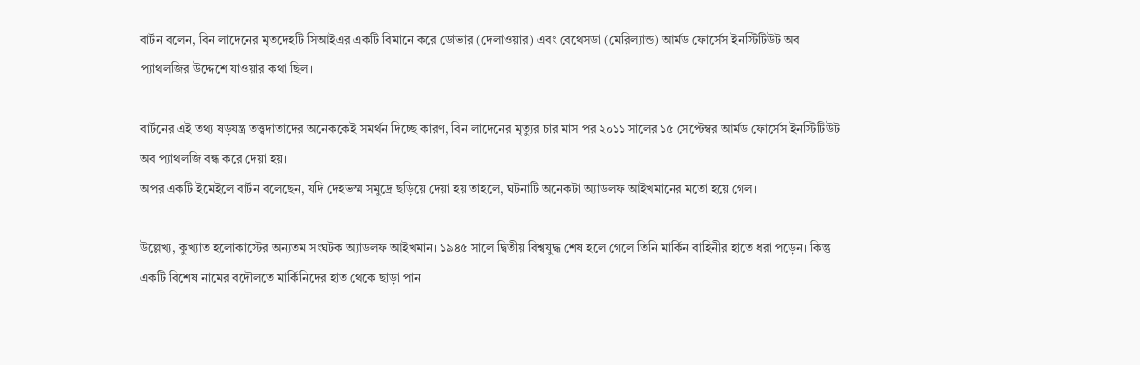বার্টন বলেন, বিন লাদেনের মৃতদেহটি সিআইএর একটি বিমানে করে ডোভার (দেলাওয়ার) এবং বেথেসডা (মেরিল্যান্ড) আর্মড ফোর্সেস ইনস্টিটিউট অব প্যাথলজির উদ্দেশে যাওয়ার কথা ছিল।

বার্টনের এই তথ্য ষড়যন্ত্র তত্ত্বদাতাদের অনেককেই সমর্থন দিচ্ছে কারণ, বিন লাদেনের মৃত্যুর চার মাস পর ২০১১ সালের ১৫ সেপ্টেম্বর আর্মড ফোর্সেস ইনস্টিটিউট অব প্যাথলজি বন্ধ করে দেয়া হয়।
অপর একটি ইমেইলে বার্টন বলেছেন, যদি দেহভস্ম সমুদ্রে ছড়িয়ে দেয়া হয় তাহলে, ঘটনাটি অনেকটা অ্যাডলফ আইখমানের মতো হয়ে গেল।

উল্লেখ্য, কুখ্যাত হলোকাস্টের অন্যতম সংঘটক অ্যাডলফ আইখমান। ১৯৪৫ সালে দ্বিতীয় বিশ্বযুদ্ধ শেষ হলে গেলে তিনি মার্কিন বাহিনীর হাতে ধরা পড়েন। কিন্তু একটি বিশেষ নামের বদৌলতে মার্কিনিদের হাত থেকে ছাড়া পান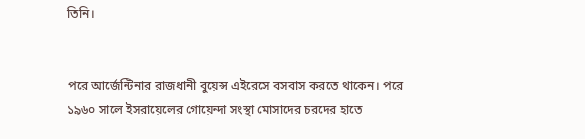তিনি।


পরে আর্জেন্টিনার রাজধানী বুয়েন্স এইরেসে বসবাস করতে থাকেন। পরে ১৯৬০ সালে ইসরায়েলের গোয়েন্দা সংস্থা মোসাদের চরদের হাতে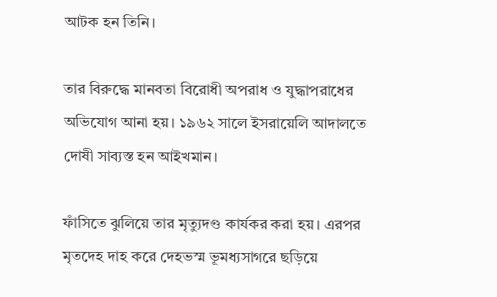আটক হন তিনি।

তার বিরুদ্ধে মানবতা বিরোধী অপরাধ ও যুদ্ধাপরাধের অভিযোগ আনা হয়। ১৯৬২ সালে ইসরায়েলি আদালতে দোষী সাব্যস্ত হন আইখমান।

ফাঁসিতে ঝুলিয়ে তার মৃত্যুদণ্ড কার্যকর করা হয়। এরপর মৃতদেহ দাহ করে দেহভস্ম ভূমধ্যসাগরে ছড়িয়ে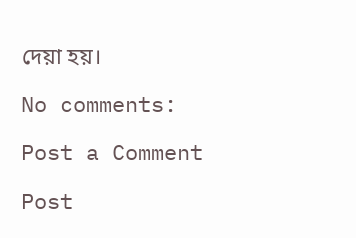দেয়া হয়।

No comments:

Post a Comment

Post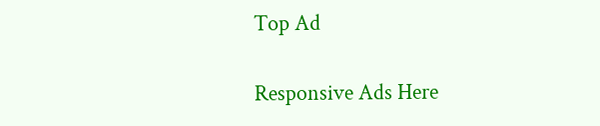Top Ad

Responsive Ads Here